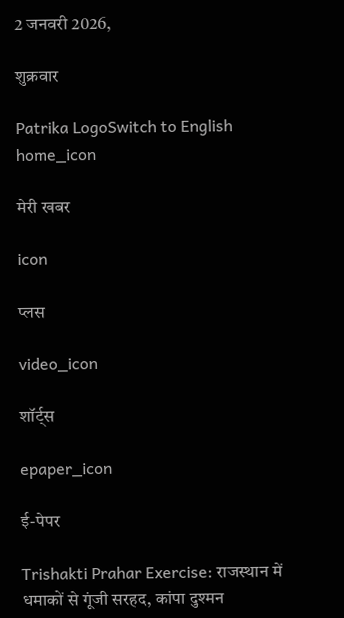2 जनवरी 2026,

शुक्रवार

Patrika LogoSwitch to English
home_icon

मेरी खबर

icon

प्लस

video_icon

शॉर्ट्स

epaper_icon

ई-पेपर

Trishakti Prahar Exercise: राजस्थान में धमाकों से गूंजी सरहद, कांपा दुश्मन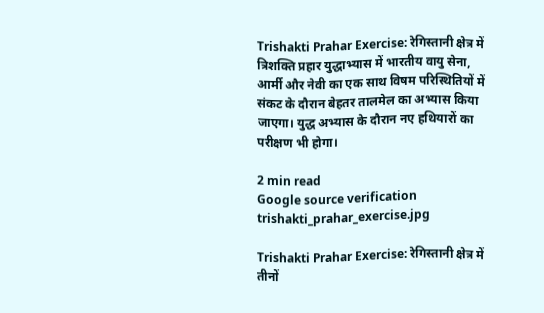Trishakti Prahar Exercise: रेगिस्तानी क्षेत्र में त्रिशक्ति प्रहार युद्धाभ्यास में भारतीय वायु सेना, आर्मी और नेवी का एक साथ विषम परिस्थितियों में संकट के दौरान बेहतर तालमेल का अभ्यास किया जाएगा। युद्ध अभ्यास के दौरान नए हथियारों का परीक्षण भी होगा।

2 min read
Google source verification
trishakti_prahar_exercise.jpg

Trishakti Prahar Exercise: रेगिस्तानी क्षेत्र में तीनों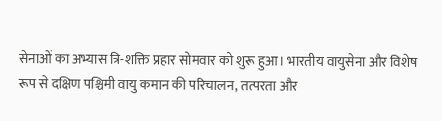सेनाओं का अभ्यास त्रि-शक्ति प्रहार सोमवार को शुरू हुआ। भारतीय वायुसेना और विशेष रूप से दक्षिण पश्चिमी वायु कमान की परिचालन, तत्परता और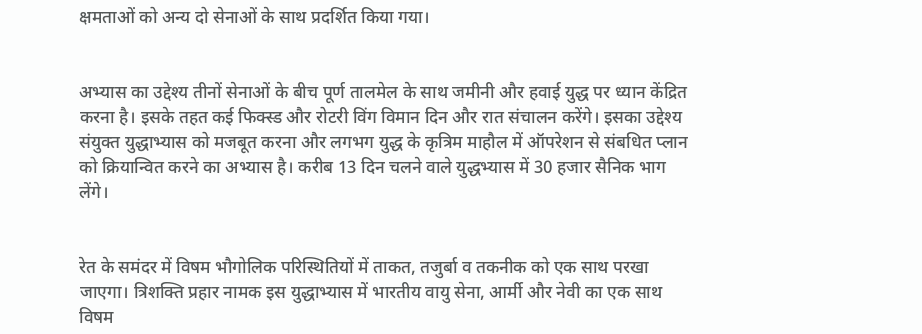क्षमताओं को अन्य दो सेनाओं के साथ प्रदर्शित किया गया।


अभ्यास का उद्देश्य तीनों सेनाओं के बीच पूर्ण तालमेल के साथ जमीनी और हवाई युद्ध पर ध्यान केंद्रित करना है। इसके तहत कई फिक्स्ड और रोटरी विंग विमान दिन और रात संचालन करेंगे। इसका उद्देश्य संयुक्त युद्धाभ्यास को मजबूत करना और लगभग युद्ध के कृत्रिम माहौल में ऑपरेशन से संबधित प्लान को क्रियान्वित करने का अभ्यास है। करीब 13 दिन चलने वाले युद्धभ्यास में 30 हजार सैनिक भाग लेंगे।


रेत के समंदर में विषम भौगोलिक परिस्थितियों में ताकत, तजुर्बा व तकनीक को एक साथ परखा जाएगा। त्रिशक्ति प्रहार नामक इस युद्धाभ्यास में भारतीय वायु सेना, आर्मी और नेवी का एक साथ विषम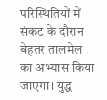परिस्थितियों में संकट के दौरान बेहतर तालमेल का अभ्यास किया जाएगा। युद्ध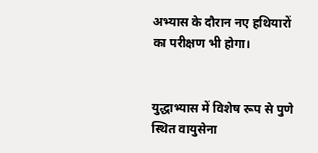अभ्यास के दौरान नए हथियारों का परीक्षण भी होगा।


युद्धाभ्यास में विशेष रूप से पुणे स्थित वायुसेना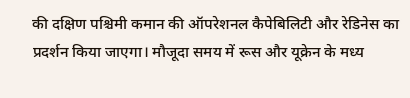की दक्षिण पश्चिमी कमान की ऑपरेशनल कैपेबिलिटी और रेडिनेस का प्रदर्शन किया जाएगा। मौजूदा समय में रूस और यूक्रेन के मध्य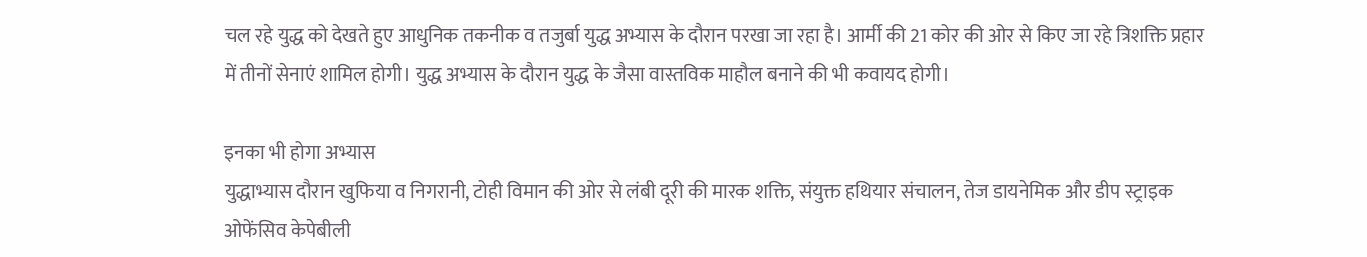चल रहे युद्ध को देखते हुए आधुनिक तकनीक व तजुर्बा युद्ध अभ्यास के दौरान परखा जा रहा है। आर्मी की 21 कोर की ओर से किए जा रहे त्रिशक्ति प्रहार में तीनों सेनाएं शामिल होगी। युद्ध अभ्यास के दौरान युद्ध के जैसा वास्तविक माहौल बनाने की भी कवायद होगी।

इनका भी होगा अभ्यास
युद्धाभ्यास दौरान खुफिया व निगरानी, टोही विमान की ओर से लंबी दूरी की मारक शक्ति, संयुक्त हथियार संचालन, तेज डायनेमिक और डीप स्ट्राइक ओफेंसिव केपेबीली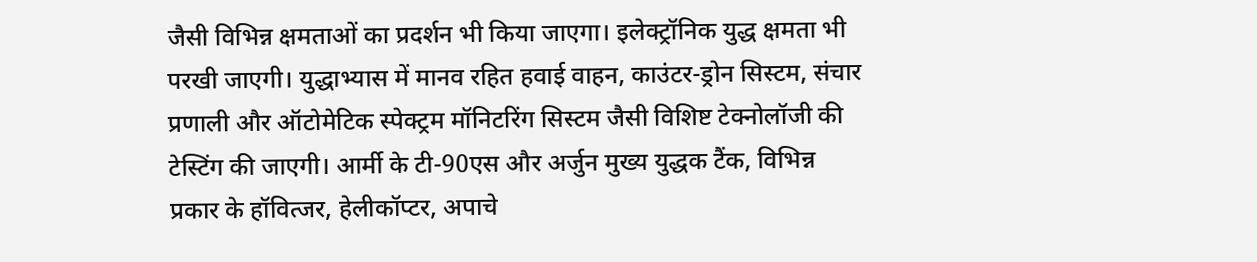जैसी विभिन्न क्षमताओं का प्रदर्शन भी किया जाएगा। इलेक्ट्रॉनिक युद्ध क्षमता भी परखी जाएगी। युद्धाभ्यास में मानव रहित हवाई वाहन, काउंटर-ड्रोन सिस्टम, संचार प्रणाली और ऑटोमेटिक स्पेक्ट्रम मॉनिटरिंग सिस्टम जैसी विशिष्ट टेक्नोलॉजी की टेस्टिंग की जाएगी। आर्मी के टी-90एस और अर्जुन मुख्य युद्धक टैंक, विभिन्न प्रकार के हॉवित्जर, हेलीकॉप्टर, अपाचे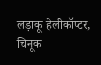लड़ाकू हेलीकॉप्टर, चिनूक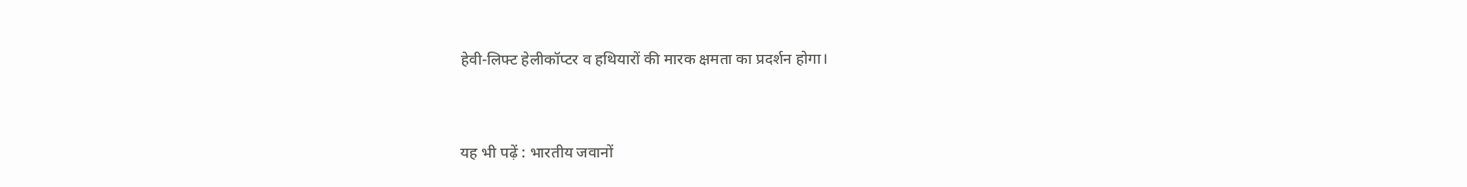हेवी-लिफ्ट हेलीकॉप्टर व हथियारों की मारक क्षमता का प्रदर्शन होगा।


यह भी पढ़ें : भारतीय जवानों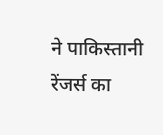ने पाकिस्तानी रेंजर्स का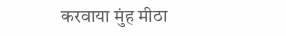करवाया मुंह मीठा